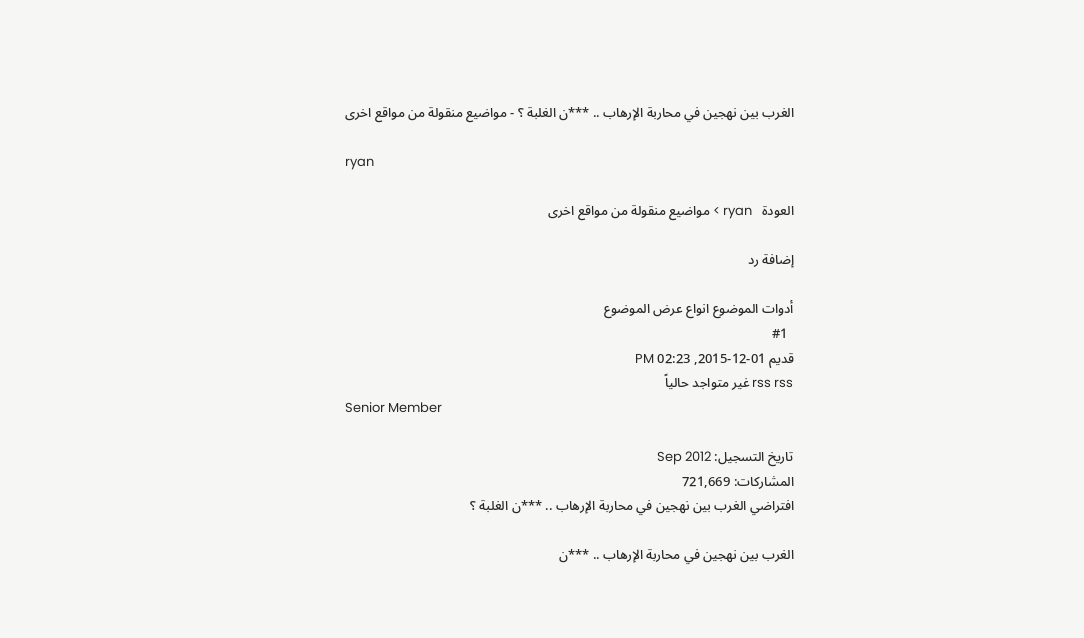الغرب بين نهجين في محاربة الإرهاب .. ***ن الغلبة ؟ - مواضيع منقولة من مواقع اخرى

ryan

العودة   ryan > مواضيع منقولة من مواقع اخرى

إضافة رد

أدوات الموضوع انواع عرض الموضوع
  #1
قديم 01-12-2015, 02:23 PM
rss rss غير متواجد حالياً
Senior Member

تاريخ التسجيل: Sep 2012
المشاركات: 721,669
افتراضي الغرب بين نهجين في محاربة الإرهاب .. ***ن الغلبة ؟

الغرب بين نهجين في محاربة الإرهاب .. ***ن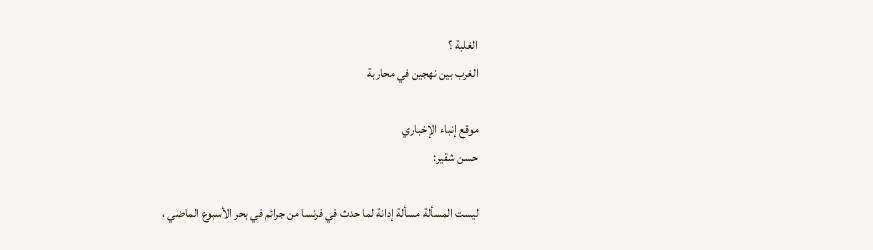الغلبة ؟
الغرب بين نهجين في محاربة

موقع إنباء الإخباري
حسن شقير:

ليست المسألة مسألة إدانة لما حدث في فرنسا من جرائم في بحر الأسبوع الماضي ،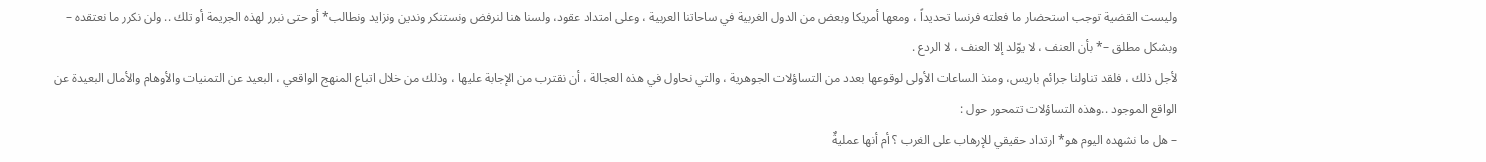وليست القضية توجب استحضار ما فعلته فرنسا تحديداً ، ومعها أمريكا وبعض من الدول الغربية في ساحاتنا العربية ، وعلى امتداد عقود، ولسنا هنا لنرفض ونستنكر وندين ونزايد ونطالب* أو حتى نبرر لهذه الجريمة أو تلك .. ولن نكرر ما نعتقده – وبشكل مطلق –* بأن العنف ، لا يوّلد إلا العنف ، لا الردع .
لأجل ذلك ، فلقد تناولنا جرائم باريس، ومنذ الساعات الأولى لوقوعها بعدد من التساؤلات الجوهرية ، والتي نحاول في هذه العجالة ، أن نقترب من الإجابة عليها ، وذلك من خلال اتباع المنهج الواقعي ، البعيد عن التمنيات والأوهام والأمال البعيدة عن الواقع الموجود ..وهذه التساؤلات تتمحور حول :
– هل ما نشهده اليوم هو* ارتداد حقيقي للإرهاب على الغرب ؟ أم أنها عمليةٌ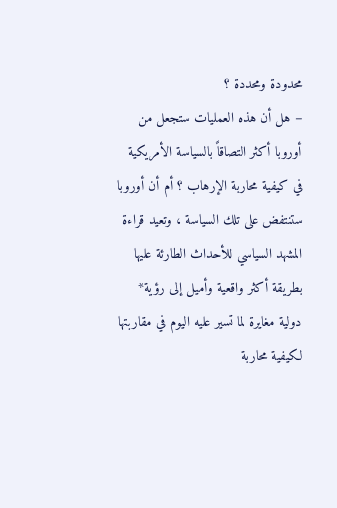محدودة ومحددة ؟
– هل أن هذه العمليات ستجعل من أوروبا أكثر التصاقاً بالسياسة الأمريكية في كيفية محاربة الإرهاب ؟ أم أن أوروبا ستنتفض على تلك السياسة ، وتعيد قراءة المشهد السياسي للأحداث الطارئة عليها بطريقة أكثر واقعية وأميل إلى رؤية* دولية مغايرة لما تسير عليه اليوم في مقاربتها لكيفية محاربة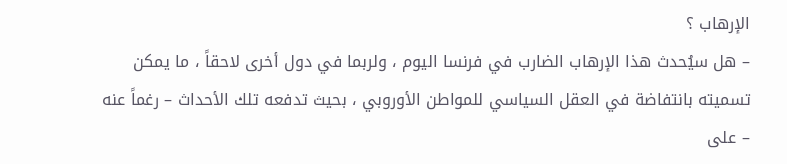الإرهاب ؟
– هل سيُحدث هذا الإرهاب الضارب في فرنسا اليوم ، ولربما في دول أخرى لاحقاً ، ما يمكن تسميته بانتفاضة في العقل السياسي للمواطن الأوروبي ، بحيث تدفعه تلك الأحداث – رغماً عنه – على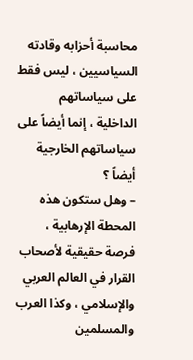محاسبة أحزابه وقادته السياسيين ، ليس فقط على سياساتهم الداخلية ، إنما أيضاً على سياساتهم الخارجية أيضاً ؟
– وهل ستكون هذه المحطة الإرهابية ، فرصة حقيقية لأصحاب القرار في العالم العربي والإسلامي ، وكذا العرب والمسلمين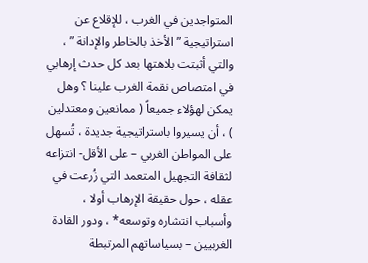المتواجدين في الغرب ، للإقلاع عن استراتيجية ” الأخذ بالخاطر والإدانة ” ، والتي أثبتت بلاهتها بعد كل حدث إرهابي في امتصاص نقمة الغرب علينا ؟ وهل يمكن لهؤلاء جميعاً ( ممانعين ومعتدلين ) ، أن يسيروا باستراتيجية جديدة ، تُسهل على المواطن الغربي – على الأقل- انتزاعه لثقافة التجهيل المتعمد التي زُرعت في عقله ، حول حقيقة الإرهاب أولا ، وأسباب انتشاره وتوسعه* ، ودور القادة الغربيين – بسياساتهم المرتبطة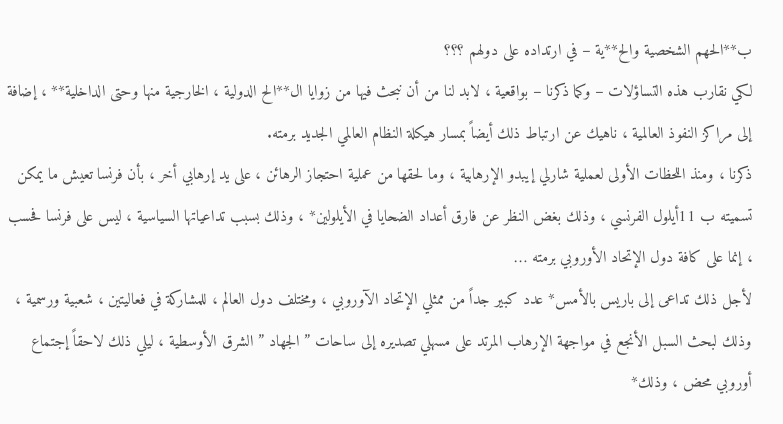ب**الحهم الشخصية والح**ية – في ارتداده على دولهم ؟؟؟
لكي نقارب هذه التساؤلات – وكما ذكرنا – بواقعية ، لابد لنا من أن نبحث فيها من زوايا ال**الح الدولية ، الخارجية منها وحتى الداخلية** ، إضافة إلى مراكز النفوذ العالمية ، ناهيك عن ارتباط ذلك أيضاً بمسار هيكلة النظام العالمي الجديد برمته.
ذكرنا ، ومنذ اللحظات الأولى لعملية شارلي إيبدو الإرهابية ، وما لحقها من عملية احتجاز الرهائن ، على يد إرهابي أخر ، بأن فرنسا تعيش ما يمكن تسميته ب 11أيلول الفرنسي ، وذلك بغض النظر عن فارق أعداد الضحايا في الأيلولين* ، وذلك بسبب تداعياتها السياسية ، ليس على فرنسا فحسب ، إنما على كافة دول الإتحاد الأوروبي برمته …
لأجل ذلك تداعى إلى باريس بالأمس* عدد كبير جداً من ممثلي الإتحاد الآوروبي ، ومختلف دول العالم ، للمشاركة في فعاليتين ، شعبية ورسمية ، وذلك لبحث السبل الأنجع في مواجهة الإرهاب المرتد على مسهلي تصديره إلى ساحات ” الجهاد ” الشرق الأوسطية ، ليلي ذلك لاحقاً إجتماع أوروبي محض ، وذلك*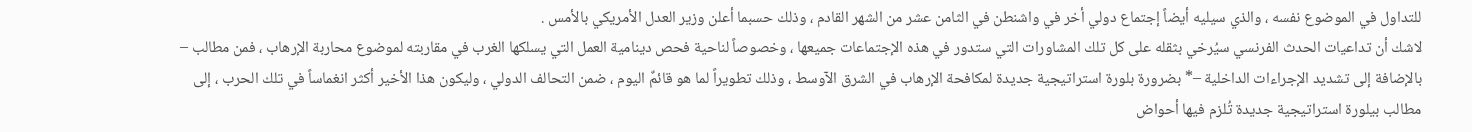للتداول في الموضوع نفسه ، والذي سيليه أيضاً إجتماع دولي أخر في واشنطن في الثامن عشر من الشهر القادم ، وذلك حسبما أعلن وزير العدل الأمريكي بالأمس .
لاشك أن تداعيات الحدث الفرنسي سيُرخي بثقله على كل تلك المشاورات التي ستدور في هذه الإجتماعات جميعها ، وخصوصاً لناحية فحص دينامية العمل التي يسلكها الغرب في مقاربته لموضوع محاربة الإرهاب ، فمن مطالب – بالإضافة إلى تشديد الإجراءات الداخلية –* بضرورة بلورة استراتيجية جديدة لمكافحة الإرهاب في الشرق الآوسط ، وذلك تطويراً لما هو قائمٌ اليوم ، ضمن التحالف الدولي ، وليكون هذا الأخير أكثر انغماساً في تلك الحرب ، إلى مطالب بيلورة استراتيجية جديدة تُلزم فيها أحواض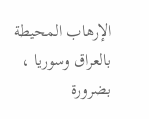الإرهاب المحيطة بالعراق وسوريا ، بضرورة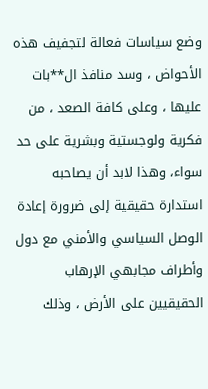وضع سياسات فعالة لتجفيف هذه الأحواض ، وسد منافذ ال**بات عليها ، وعلى كافة الصعد ، من فكرية ولوجستية وبشرية على حد سواء، وهذا لابد أن يصاحبه استدارة حقيقية إلى ضرورة إعادة الوصل السياسي والأمني مع دول وأطراف مجابهي الإرهاب الحقيقيين على الأرض ، وذلك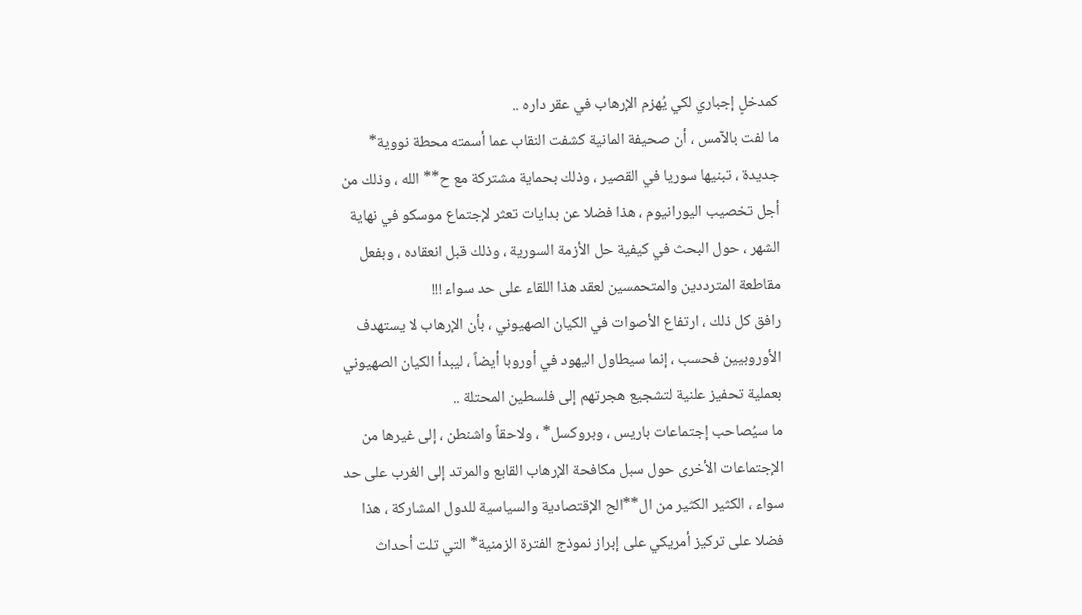كمدخلٍ إجباري لكي يُهزم الإرهاب في عقر داره ..
ما لفت بالآمس ، أن صحيفة المانية كشفت النقاب عما أسمته محطة نووية* جديدة ، تبنيها سوريا في القصير ، وذلك بحماية مشتركة مع ح** الله ، وذلك من أجل تخصيب اليورانيوم ، هذا فضلا عن بدايات تعثر لإجتماع موسكو في نهاية الشهر ، حول البحث في كيفية حل الأزمة السورية ، وذلك قبل انعقاده ، وبفعل مقاطعة المترددين والمتحمسين لعقد هذا اللقاء على حد سواء !!!
رافق كل ذلك ، ارتفاع الأصوات في الكيان الصهيوني ، بأن الإرهاب لا يستهدف الأوروبيين فحسب ، إنما سيطاول اليهود في أوروبا أيضاً ، ليبدأ الكيان الصهيوني بعملية تحفيز علنية لتشجيع هجرتهم إلى فلسطين المحتلة ..
ما سيُصاحب إجتماعات باريس ، وبروكسل* ، ولاحقاً واشنطن ، إلى غيرها من الإجتماعات الأخرى حول سبل مكافحة الإرهاب القابع والمرتد إلى الغرب على حد سواء ، الكثير الكثير من ال**الح الإقتصادية والسياسية للدول المشاركة ، هذا فضلا على تركيز أمريكي على إبراز نموذج الفترة الزمنية* التي تلت أحداث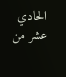الحادي عشر من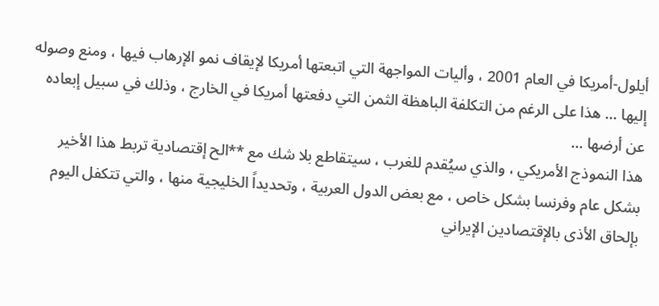أيلول-أمريكا في العام 2001 ، وأليات المواجهة التي اتبعتها أمريكا لإيقاف نمو الإرهاب فيها ، ومنع وصوله إليها … هذا على الرغم من التكلفة الباهظة الثمن التي دفعتها أمريكا في الخارج ، وذلك في سبيل إبعاده عن أرضها …
هذا النموذج الأمريكي ، والذي سيُقدم للغرب ، سيتقاطع بلا شك مع **الح إقتصادية تربط هذا الأخير بشكل عام وفرنسا بشكل خاص ، مع بعض الدول العربية ، وتحديداً الخليجية منها ، والتي تتكفل اليوم بإلحاق الأذى بالإقتصادين الإيراني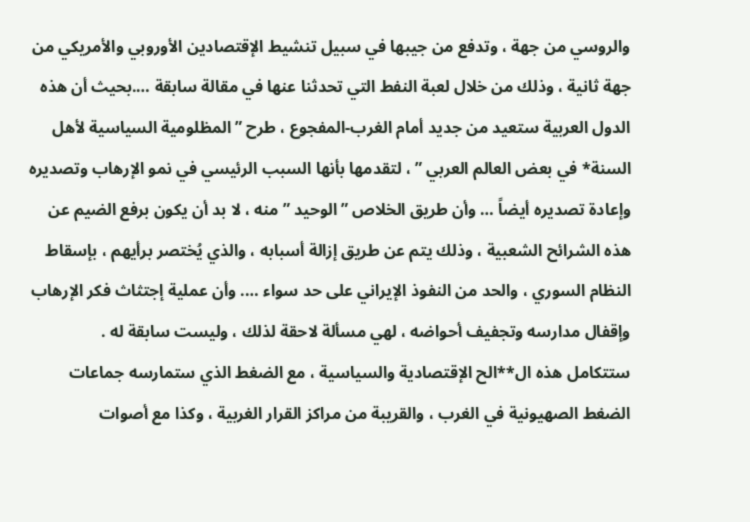والروسي من جهة ، وتدفع من جيبها في سبيل تنشيط الإقتصادين الأوروبي والأمريكي من جهة ثانية ، وذلك من خلال لعبة النفط التي تحدثنا عنها في مقالة سابقة ….بحيث أن هذه الدول العربية ستعيد من جديد أمام الغرب-المفجوع ، طرح ” المظلومية السياسية لأهل السنة* في بعض العالم العربي ” ، لتقدمها بأنها السبب الرئيسي في نمو الإرهاب وتصديره وإعادة تصديره أيضاً … وأن طريق الخلاص ” الوحيد ” منه ، لا بد أن يكون برفع الضيم عن هذه الشرائح الشعبية ، وذلك يتم عن طريق إزالة أسبابه ، والذي يُختصر برأيهم ، بإسقاط النظام السوري ، والحد من النفوذ الإيراني على حد سواء …. وأن عملية إجتثاث فكر الإرهاب وإقفال مدارسه وتجفيف أحواضه ، لهي مسألة لاحقة لذلك ، وليست سابقة له .
ستتكامل هذه ال**الح الإقتصادية والسياسية ، مع الضغط الذي ستمارسه جماعات الضغط الصهيونية في الغرب ، والقريبة من مراكز القرار الغربية ، وكذا مع أصوات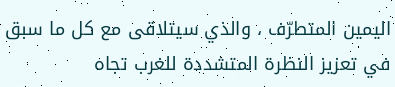اليمين المتطرّف ، والذي سيتلاقى مع كل ما سبق في تعزيز النظرة المتشددة للغرب تجاه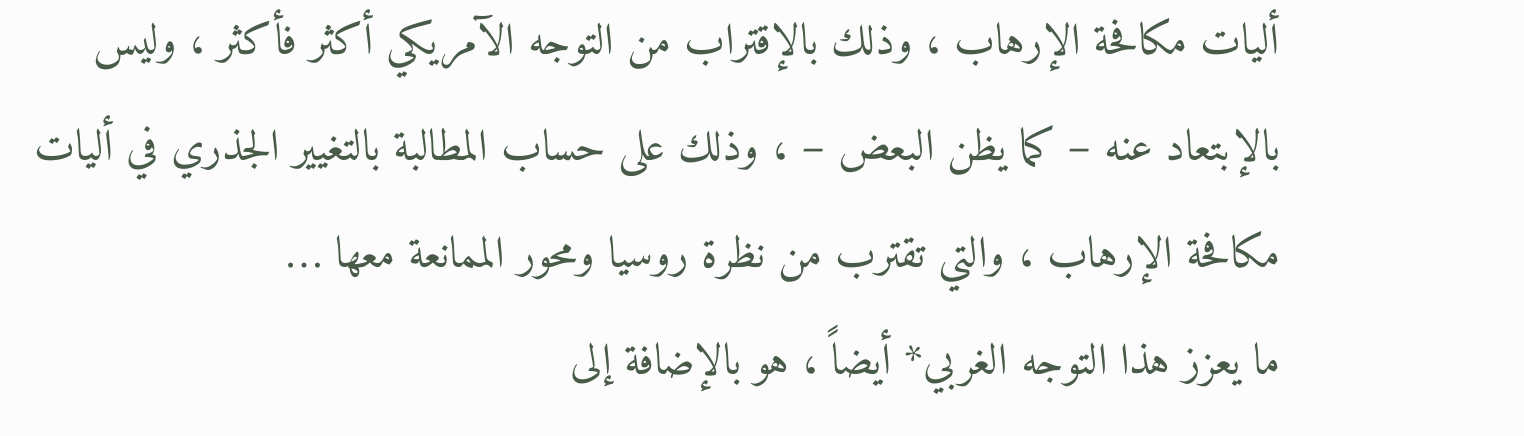أليات مكافحة الإرهاب ، وذلك بالإقتراب من التوجه الآمريكي أكثر فأكثر ، وليس بالإبتعاد عنه – كما يظن البعض – ، وذلك على حساب المطالبة بالتغيير الجذري في أليات مكافحة الإرهاب ، والتي تقترب من نظرة روسيا ومحور الممانعة معها …
ما يعزز هذا التوجه الغربي* أيضاً ، هو بالإضافة إلى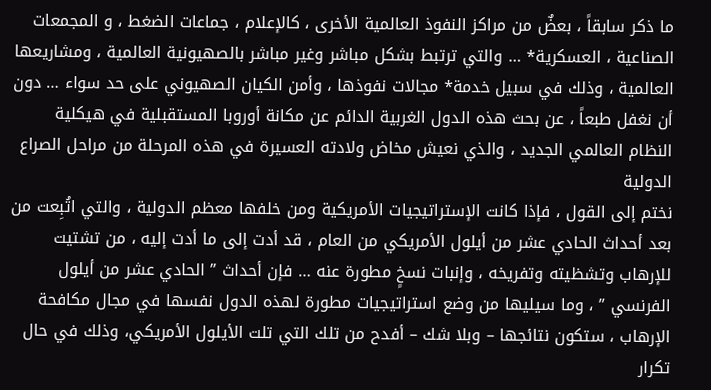ما ذكر سابقاً ، بعضٌ من مراكز النفوذ العالمية الأخرى ، كالإعلام ، جماعات الضغط ، و المجمعات الصناعية ، العسكرية* … والتي ترتبط بشكل مباشر وغير مباشر بالصهيونية العالمية ، ومشاريعها العالمية ، وذلك في سبيل خدمة* مجالات نفوذها ، وأمن الكيان الصهيوني على حد سواء … دون أن نغفل طبعاً ، عن بحث هذه الدول الغربية الدائم عن مكانة أوروبا المستقبلية في هيكلية النظام العالمي الجديد ، والذي نعيش مخاض ولادته العسيرة في هذه المرحلة من مراحل الصراع الدولية
نختم إلى القول ، فإذا كانت الإستراتيجيات الأمريكية ومن خلفها معظم الدولية ، والتي اتُبِعت من بعد أحداث الحادي عشر من أيلول الأمريكي من العام ، قد أدت إلى ما أدت إليه ، من تشتيت للإرهاب وتشظيته وتفريخه ، وإنبات نسخٍ مطورة عنه … فإن أحداث ” الحادي عشر من أيلول الفرنسي ” ، وما سيليها من وضع استراتيجيات مطورة لهذه الدول نفسها في مجال مكافحة الإرهاب ، ستكون نتائجها – وبلا شك – أفدح من تلك التي تلت الأيلول الأمريكي، وذلك في حال تكرار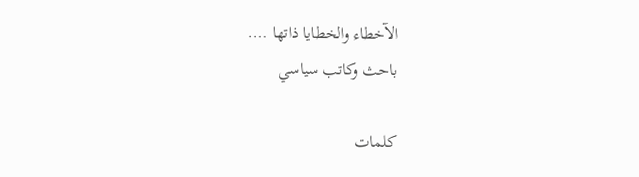الآخطاء والخطايا ذاتها ….
باحث وكاتب سياسي

كلمات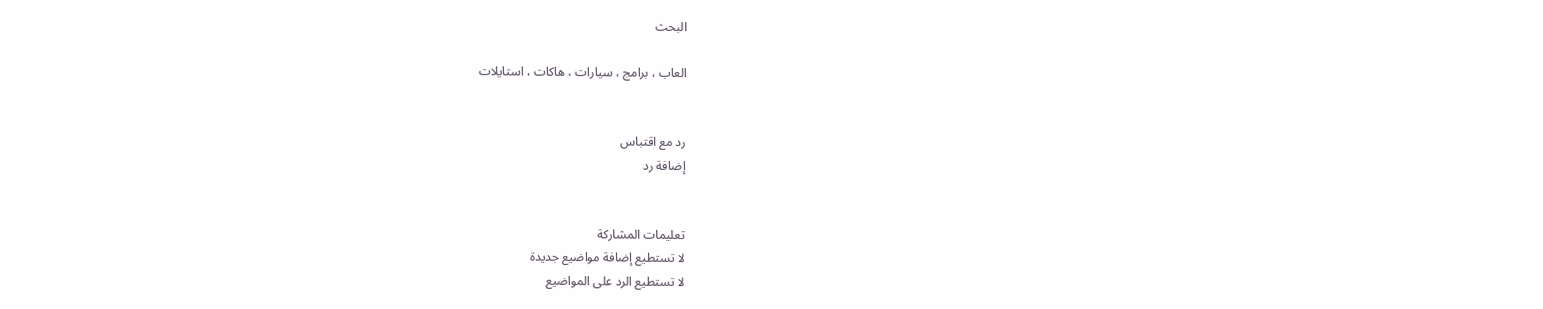البحث

العاب ، برامج ، سيارات ، هاكات ، استايلات


رد مع اقتباس
إضافة رد


تعليمات المشاركة
لا تستطيع إضافة مواضيع جديدة
لا تستطيع الرد على المواضيع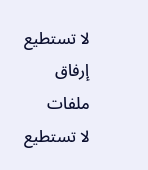لا تستطيع إرفاق ملفات
لا تستطيع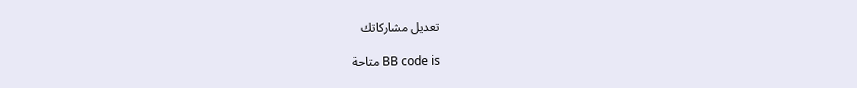تعديل مشاركاتك

BB code is متاحة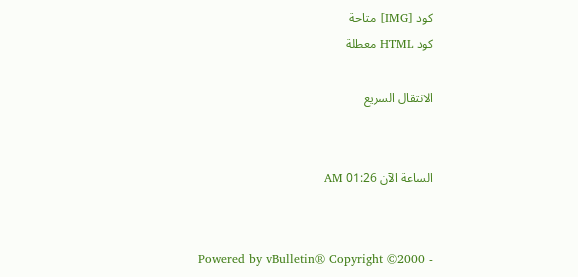كود [IMG] متاحة
كود HTML معطلة

الانتقال السريع


الساعة الآن 01:26 AM


Powered by vBulletin® Copyright ©2000 -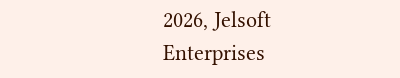2026, Jelsoft Enterprises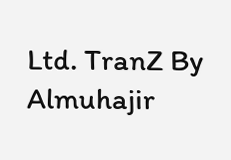Ltd. TranZ By Almuhajir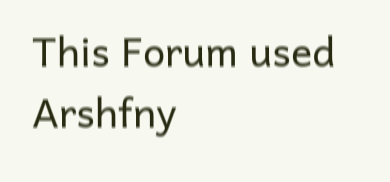This Forum used Arshfny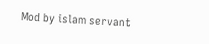Mod by islam servant